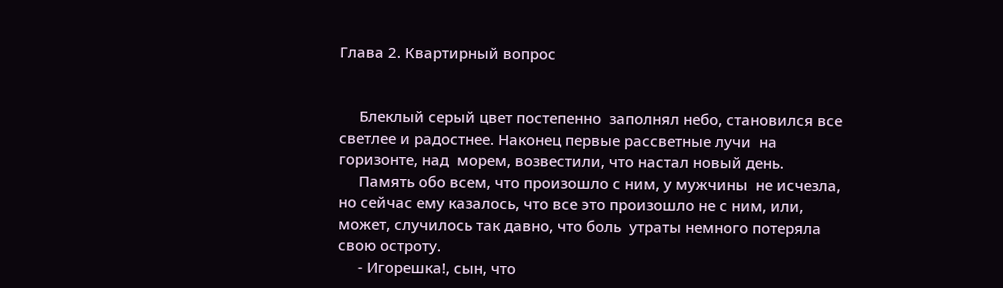Глава 2. Квартирный вопрос


     Блеклый серый цвет постепенно  заполнял небо, становился все светлее и радостнее. Наконец первые рассветные лучи  на горизонте, над  морем, возвестили, что настал новый день.
     Память обо всем, что произошло с ним, у мужчины  не исчезла, но сейчас ему казалось, что все это произошло не с ним, или, может, случилось так давно, что боль  утраты немного потеряла свою остроту.
     - Игорешка!, сын, что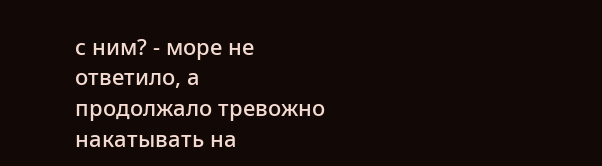с ним? - море не ответило, а продолжало тревожно накатывать на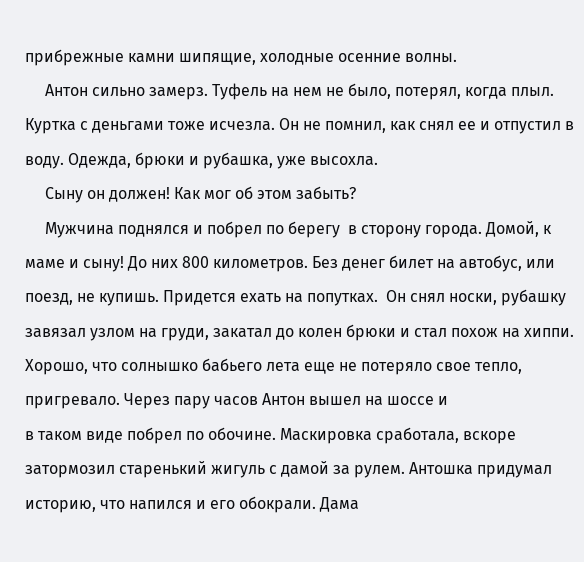прибрежные камни шипящие, холодные осенние волны.
     Антон сильно замерз. Туфель на нем не было, потерял, когда плыл. Куртка с деньгами тоже исчезла. Он не помнил, как снял ее и отпустил в воду. Одежда, брюки и рубашка, уже высохла.
     Сыну он должен! Как мог об этом забыть?
     Мужчина поднялся и побрел по берегу  в сторону города. Домой, к маме и сыну! До них 800 километров. Без денег билет на автобус, или поезд, не купишь. Придется ехать на попутках.  Он снял носки, рубашку завязал узлом на груди, закатал до колен брюки и стал похож на хиппи.  Хорошо, что солнышко бабьего лета еще не потеряло свое тепло, пригревало. Через пару часов Антон вышел на шоссе и
в таком виде побрел по обочине. Маскировка сработала, вскоре затормозил старенький жигуль с дамой за рулем. Антошка придумал историю, что напился и его обокрали. Дама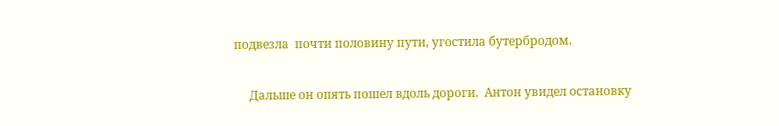подвезла  почти половину пути, угостила бутербродом.

     Дальше он опять пошел вдоль дороги.  Антон увидел остановку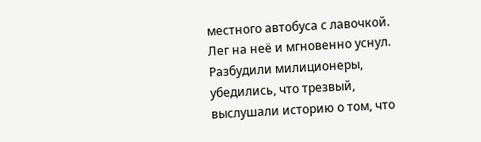местного автобуса с лавочкой. Лег на неё и мгновенно уснул. Разбудили милиционеры, убедились, что трезвый, выслушали историю о том, что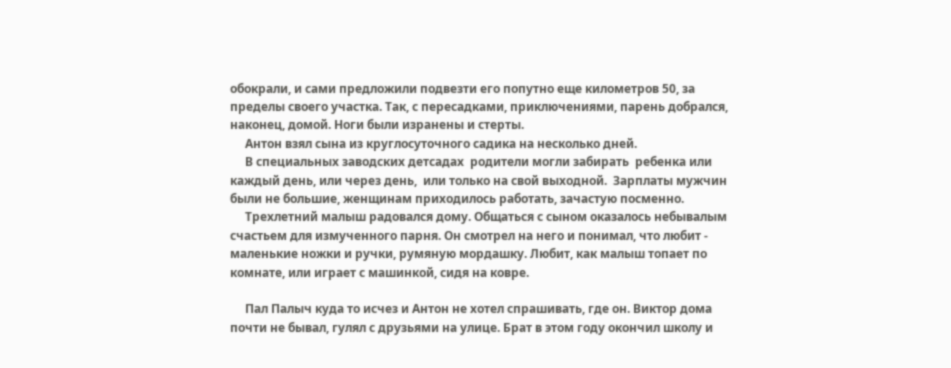обокрали, и сами предложили подвезти его попутно еще километров 50, за пределы своего участка. Так, с пересадками, приключениями, парень добрался, наконец, домой. Ноги были изранены и стерты.
     Антон взял сына из круглосуточного садика на несколько дней.
     В специальных заводских детсадах  родители могли забирать  ребенка или каждый день, или через день,  или только на свой выходной.  Зарплаты мужчин были не большие, женщинам приходилось работать, зачастую посменно.
     Трехлетний малыш радовался дому. Общаться с сыном оказалось небывалым счастьем для измученного парня. Он смотрел на него и понимал, что любит - маленькие ножки и ручки, румяную мордашку. Любит, как малыш топает по комнате, или играет с машинкой, сидя на ковре.

     Пал Палыч куда то исчез и Антон не хотел спрашивать, где он. Виктор дома почти не бывал, гулял с друзьями на улице. Брат в этом году окончил школу и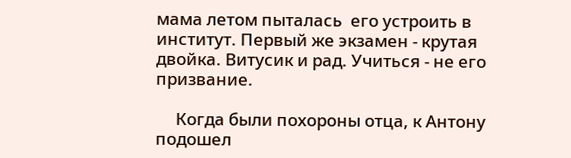мама летом пыталась  его устроить в институт. Первый же экзамен - крутая двойка. Витусик и рад. Учиться - не его призвание.

     Когда были похороны отца, к Антону подошел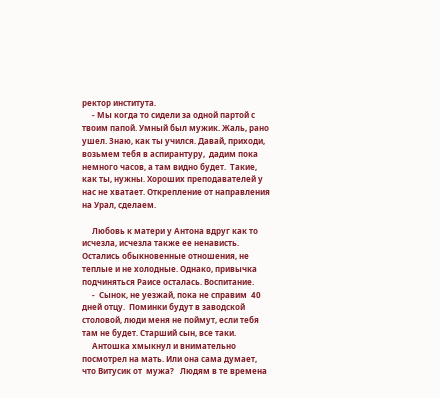ректор института.
     - Мы когда то сидели за одной партой с твоим папой. Умный был мужик. Жаль, рано ушел. Знаю, как ты учился. Давай, приходи, возьмем тебя в аспирантуру,  дадим пока немного часов, а там видно будет.  Такие, как ты, нужны. Хороших преподавателей у нас не хватает. Открепление от направления на Урал, сделаем.

     Любовь к матери у Антона вдруг как то исчезла, исчезла также ее ненависть. Остались обыкновенные отношения, не теплые и не холодные. Однако, привычка подчиняться Раисе осталась. Воспитание.
     -  Сынок, не уезжай, пока не справим  40 дней отцу.  Поминки будут в заводской столовой, люди меня не поймут, если тебя там не будет. Старший сын, все таки.
     Антошка хмыкнул и внимательно посмотрел на мать. Или она сама думает, что Витусик от  мужа?   Людям в те времена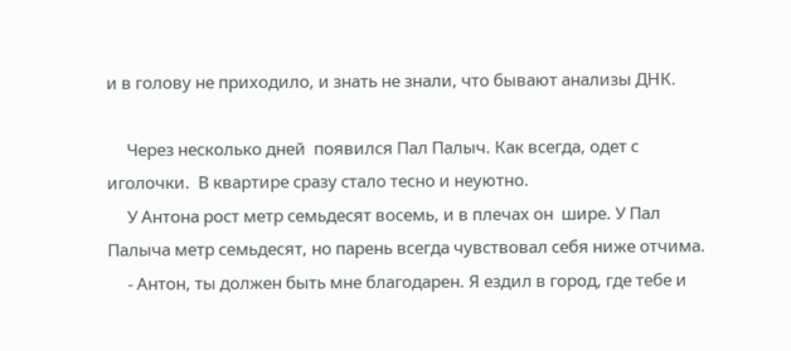и в голову не приходило, и знать не знали, что бывают анализы ДНК.

     Через несколько дней  появился Пал Палыч. Как всегда, одет с иголочки.  В квартире сразу стало тесно и неуютно.
     У Антона рост метр семьдесят восемь, и в плечах он  шире. У Пал Палыча метр семьдесят, но парень всегда чувствовал себя ниже отчима.
     - Антон, ты должен быть мне благодарен. Я ездил в город, где тебе и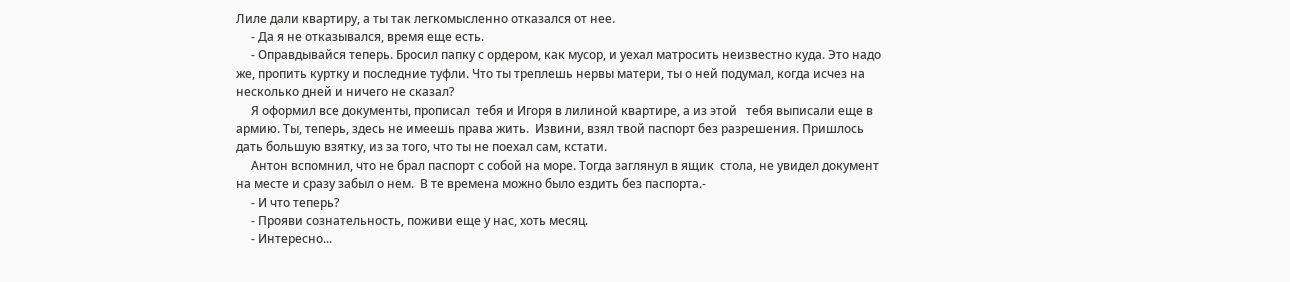Лиле дали квартиру, а ты так легкомысленно отказался от нее.
     - Да я не отказывался, время еще есть.
     - Оправдывайся теперь. Бросил папку с ордером, как мусор, и уехал матросить неизвестно куда. Это надо же, пропить куртку и последние туфли. Что ты треплешь нервы матери, ты о ней подумал, когда исчез на несколько дней и ничего не сказал?
     Я оформил все документы, прописал  тебя и Игоря в лилиной квартире, а из этой   тебя выписали еще в армию. Ты, теперь, здесь не имеешь права жить.  Извини, взял твой паспорт без разрешения. Пришлось дать большую взятку, из за того, что ты не поехал сам, кстати.
     Антон вспомнил, что не брал паспорт с собой на море. Тогда заглянул в ящик  стола, не увидел документ на месте и сразу забыл о нем.  В те времена можно было ездить без паспорта.-
     - И что теперь?
     - Прояви сознательность, поживи еще у нас, хоть месяц.
     - Интересно...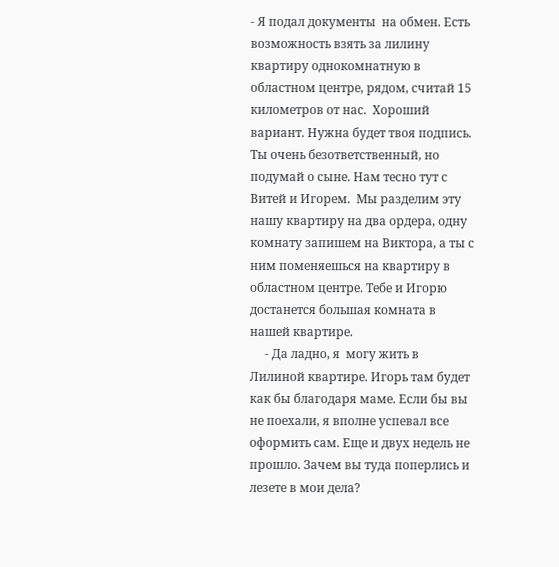- Я подал документы  на обмен. Есть возможность взять за лилину квартиру однокомнатную в областном центре, рядом, считай 15 километров от нас.  Хороший вариант. Нужна будет твоя подпись.  Ты очень безответственный, но подумай о сыне. Нам тесно тут с Витей и Игорем.  Мы разделим эту нашу квартиру на два ордера, одну комнату запишем на Виктора, а ты с ним поменяешься на квартиру в областном центре. Тебе и Игорю достанется большая комната в нашей квартире.
     - Да ладно, я  могу жить в  Лилиной квартире. Игорь там будет как бы благодаря маме. Если бы вы не поехали, я вполне успевал все оформить сам. Еще и двух недель не прошло. Зачем вы туда поперлись и лезете в мои дела?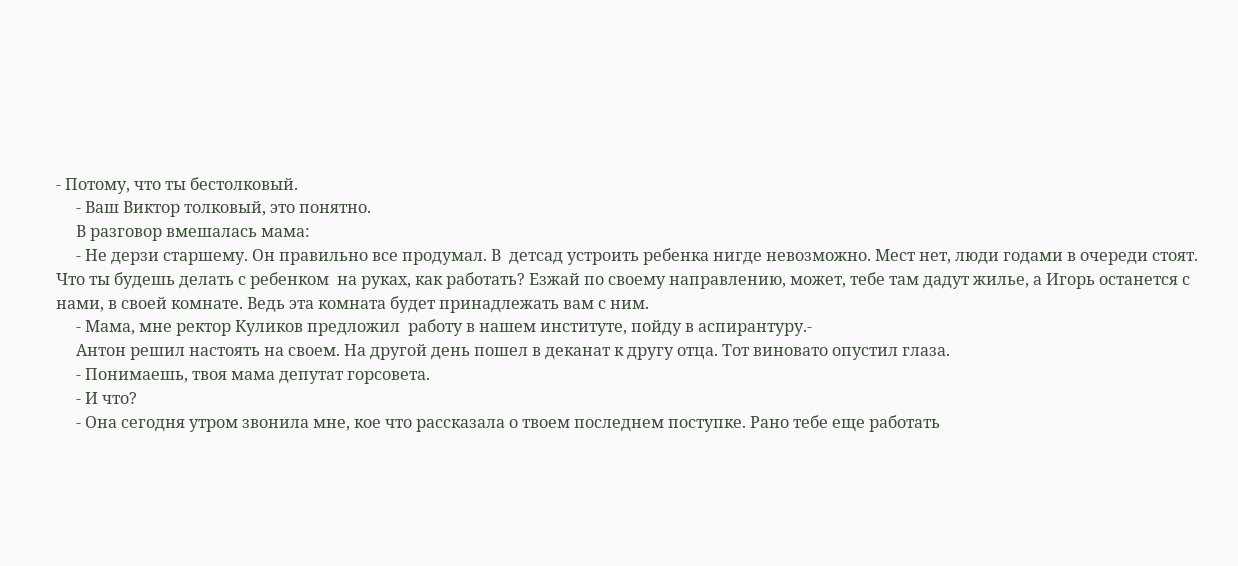- Потому, что ты бестолковый.
     - Ваш Виктор толковый, это понятно.
     В разговор вмешалась мама:
     - Не дерзи старшему. Он правильно все продумал. В  детсад устроить ребенка нигде невозможно. Мест нет, люди годами в очереди стоят. Что ты будешь делать с ребенком  на руках, как работать? Езжай по своему направлению, может, тебе там дадут жилье, а Игорь останется с нами, в своей комнате. Ведь эта комната будет принадлежать вам с ним.
     - Мама, мне ректор Куликов предложил  работу в нашем институте, пойду в аспирантуру.-
     Антон решил настоять на своем. На другой день пошел в деканат к другу отца. Тот виновато опустил глаза.
     - Понимаешь, твоя мама депутат горсовета.
     - И что?
     - Она сегодня утром звонила мне, кое что рассказала о твоем последнем поступке. Рано тебе еще работать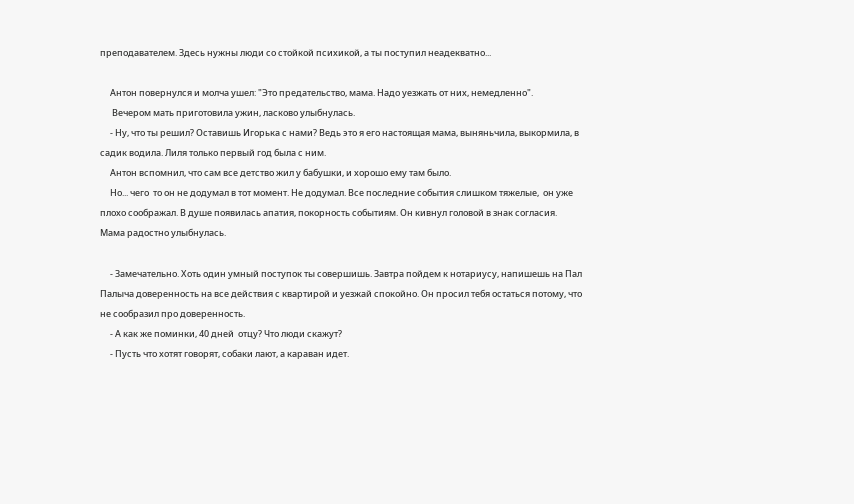преподавателем. Здесь нужны люди со стойкой психикой, а ты поступил неадекватно...

     Антон повернулся и молча ушел: "Это предательство, мама. Надо уезжать от них, немедленно".
      Вечером мать приготовила ужин, ласково улыбнулась.
     - Ну, что ты решил? Оставишь Игорька с нами? Ведь это я его настоящая мама, выняньчила, выкормила, в садик водила. Лиля только первый год была с ним.
     Антон вспомнил, что сам все детство жил у бабушки, и хорошо ему там было.
     Но... чего  то он не додумал в тот момент. Не додумал. Все последние события слишком тяжелые,  он уже плохо соображал. В душе появилась апатия, покорность событиям. Он кивнул головой в знак согласия. Мама радостно улыбнулась.

     - Замечательно. Хоть один умный поступок ты совершишь. Завтра пойдем к нотариусу, напишешь на Пал Палыча доверенность на все действия с квартирой и уезжай спокойно. Он просил тебя остаться потому, что не сообразил про доверенность.
     - А как же поминки, 40 дней  отцу? Что люди скажут?
     - Пусть что хотят говорят, собаки лают, а караван идет.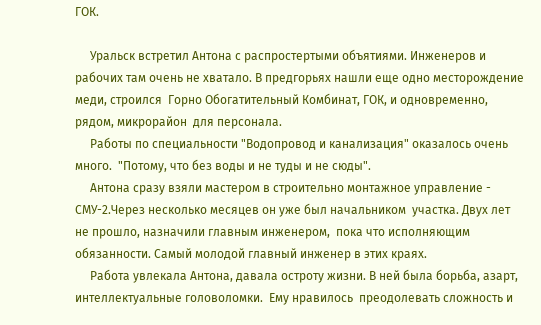ГОК.

     Уральск встретил Антона с распростертыми объятиями. Инженеров и рабочих там очень не хватало. В предгорьях нашли еще одно месторождение меди, строился  Горно Обогатительный Комбинат, ГОК, и одновременно, рядом, микрорайон  для персонала.
     Работы по специальности "Водопровод и канализация" оказалось очень много.  "Потому, что без воды и не туды и не сюды".
     Антона сразу взяли мастером в строительно монтажное управление - СМУ-2.Через несколько месяцев он уже был начальником  участка. Двух лет не прошло, назначили главным инженером,  пока что исполняющим обязанности. Самый молодой главный инженер в этих краях.
     Работа увлекала Антона, давала остроту жизни. В ней была борьба, азарт, интеллектуальные головоломки.  Ему нравилось  преодолевать сложность и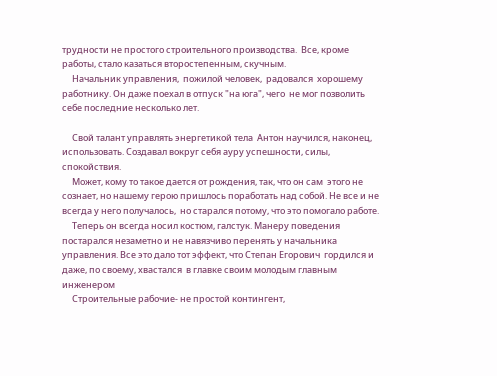трудности не простого строительного производства.  Все, кроме работы, стало казаться второстепенным, скучным.
     Начальник управления,  пожилой человек,  радовался  хорошему работнику. Он даже поехал в отпуск "на юга", чего  не мог позволить себе последние несколько лет.

     Свой талант управлять энергетикой тела  Антон научился, наконец, использовать. Создавал вокруг себя ауру успешности, силы, спокойствия.
     Может, кому то такое дается от рождения, так, что он сам  этого не сознает, но нашему герою пришлось поработать над собой. Не все и не всегда у него получалось,  но старался потому, что это помогало работе.
     Теперь он всегда носил костюм, галстук. Манеру поведения постарался незаметно и не навязчиво перенять у начальника управления. Все это дало тот эффект, что Степан Егорович  гордился и даже, по своему, хвастался  в главке своим молодым главным инженером
     Строительные рабочие- не простой контингент,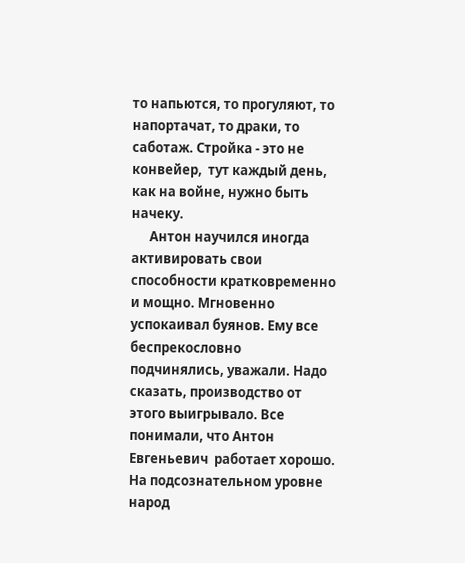то напьются, то прогуляют, то напортачат, то драки, то саботаж. Стройка - это не конвейер,  тут каждый день, как на войне, нужно быть начеку.
      Антон научился иногда  активировать свои способности кратковременно и мощно. Мгновенно  успокаивал буянов. Ему все беспрекословно подчинялись, уважали. Надо сказать, производство от этого выигрывало. Все  понимали, что Антон Евгеньевич  работает хорошо. На подсознательном уровне народ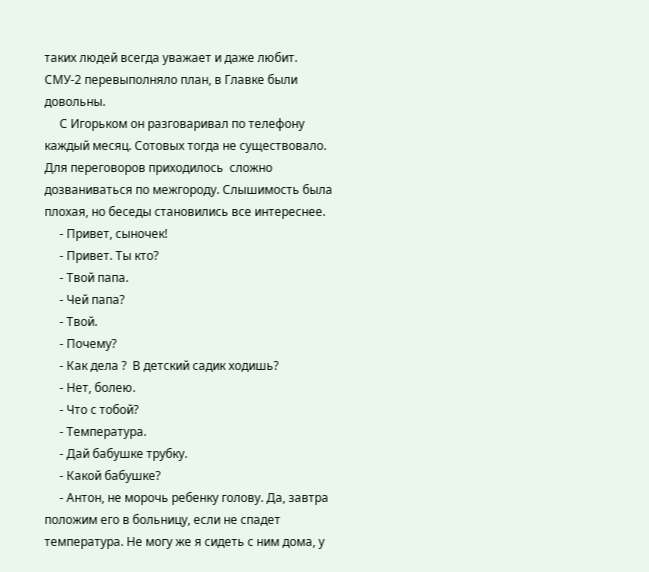таких людей всегда уважает и даже любит. СМУ-2 перевыполняло план, в Главке были довольны.
     С Игорьком он разговаривал по телефону каждый месяц. Сотовых тогда не существовало. Для переговоров приходилось  сложно дозваниваться по межгороду. Слышимость была плохая, но беседы становились все интереснее.
     - Привет, сыночек!
     - Привет. Ты кто?
     - Твой папа.
     - Чей папа?
     - Твой.
     - Почему?
     - Как дела ?  В детский садик ходишь?
     - Нет, болею.
     - Что с тобой?
     - Температура.
     - Дай бабушке трубку.
     - Какой бабушке?
     - Антон, не морочь ребенку голову. Да, завтра положим его в больницу, если не спадет температура. Не могу же я сидеть с ним дома, у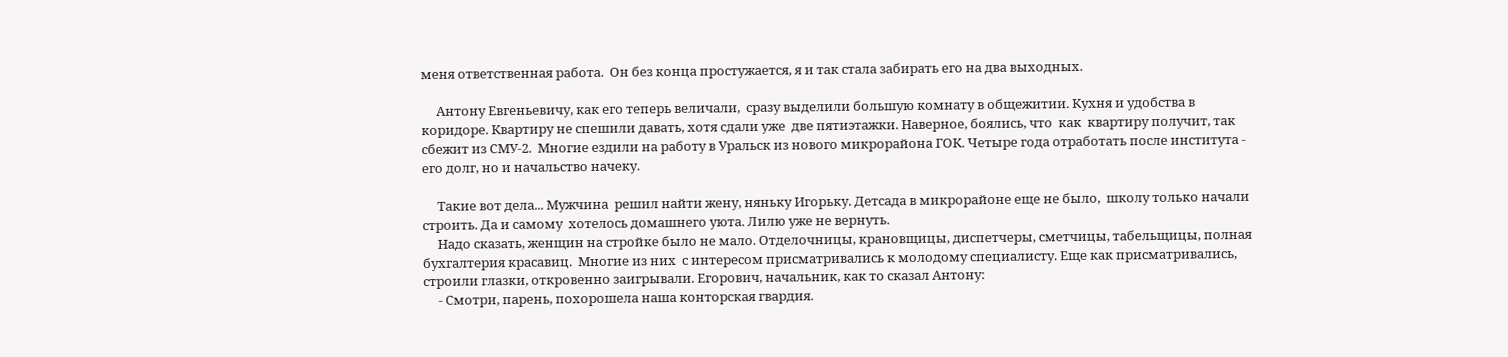меня ответственная работа.  Он без конца простужается, я и так стала забирать его на два выходных.

     Антону Евгеньевичу, как его теперь величали,  сразу выделили большую комнату в общежитии. Кухня и удобства в коридоре. Квартиру не спешили давать, хотя сдали уже  две пятиэтажки. Наверное, боялись, что  как  квартиру получит, так сбежит из СМУ-2.  Многие ездили на работу в Уральск из нового микрорайона ГОК. Четыре года отработать после института - его долг, но и начальство начеку.

     Такие вот дела... Мужчина  решил найти жену, няньку Игорьку. Детсада в микрорайоне еще не было,  школу только начали строить. Да и самому  хотелось домашнего уюта. Лилю уже не вернуть.
     Надо сказать, женщин на стройке было не мало. Отделочницы, крановщицы, диспетчеры, сметчицы, табельщицы, полная бухгалтерия красавиц.  Многие из них  с интересом присматривались к молодому специалисту. Еще как присматривались, строили глазки, откровенно заигрывали. Егорович, начальник, как то сказал Антону:
     - Смотри, парень, похорошела наша конторская гвардия.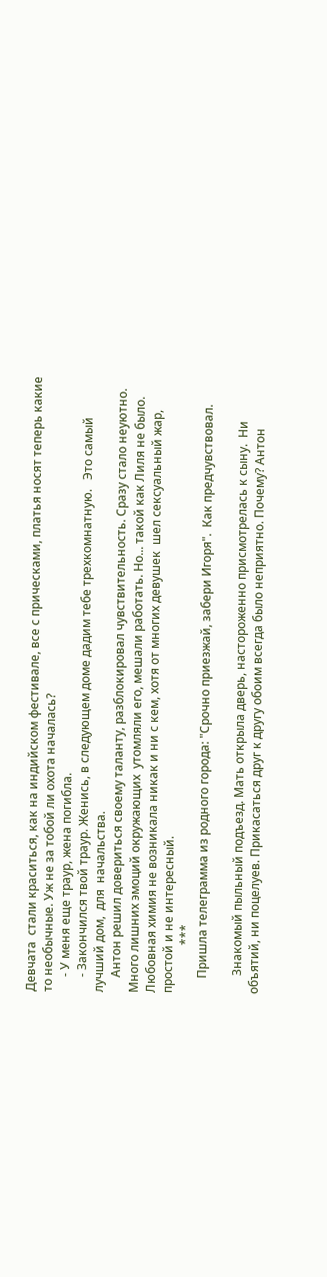Девчата  стали краситься, как на индийском фестивале, все с прическами, платья носят теперь какие то необычные. Уж не за тобой ли охота началась?
     - У меня еще траур, жена погибла.
     - Закончился твой траур. Женись, в следующем доме дадим тебе трехкомнатную.   Это самый лучший дом,  для  начальства.
     Антон решил довериться своему таланту, разблокировал чувствительность. Сразу стало неуютно. Много лишних эмоций окружающих  утомляли его, мешали работать. Но... такой как Лиля не было. Любовная химия не возникала никак и ни с кем, хотя от многих девушек  шел сексуальный жар, простой и не интересный.
                ***
     Пришла телеграмма из родного города: "Срочно приезжай, забери Игоря".  Как предчувствовал.

      Знакомый пыльный подъезд. Мать открыла дверь, настороженно присмотрелась к сыну.  Ни объятий, ни поцелуев. Прикасаться друг к другу обоим всегда было неприятно. Почему? Антон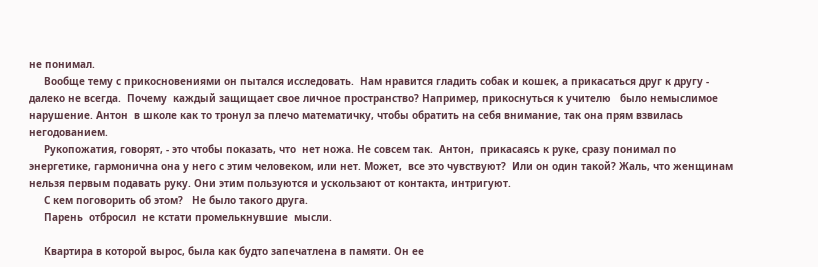не понимал.
     Вообще тему с прикосновениями он пытался исследовать.  Нам нравится гладить собак и кошек, а прикасаться друг к другу - далеко не всегда.  Почему  каждый защищает свое личное пространство? Например, прикоснуться к учителю   было немыслимое нарушение. Антон  в школе как то тронул за плечо математичку, чтобы обратить на себя внимание, так она прям взвилась негодованием.
     Рукопожатия, говорят, - это чтобы показать, что  нет ножа. Не совсем так.  Антон,  прикасаясь к руке, сразу понимал по энергетике, гармонична она у него с этим человеком, или нет. Может,  все это чувствуют?  Или он один такой? Жаль, что женщинам нельзя первым подавать руку. Они этим пользуются и ускользают от контакта, интригуют.
     С кем поговорить об этом?   Не было такого друга.
     Парень  отбросил  не кстати промелькнувшие  мысли.

     Квартира в которой вырос, была как будто запечатлена в памяти. Он ее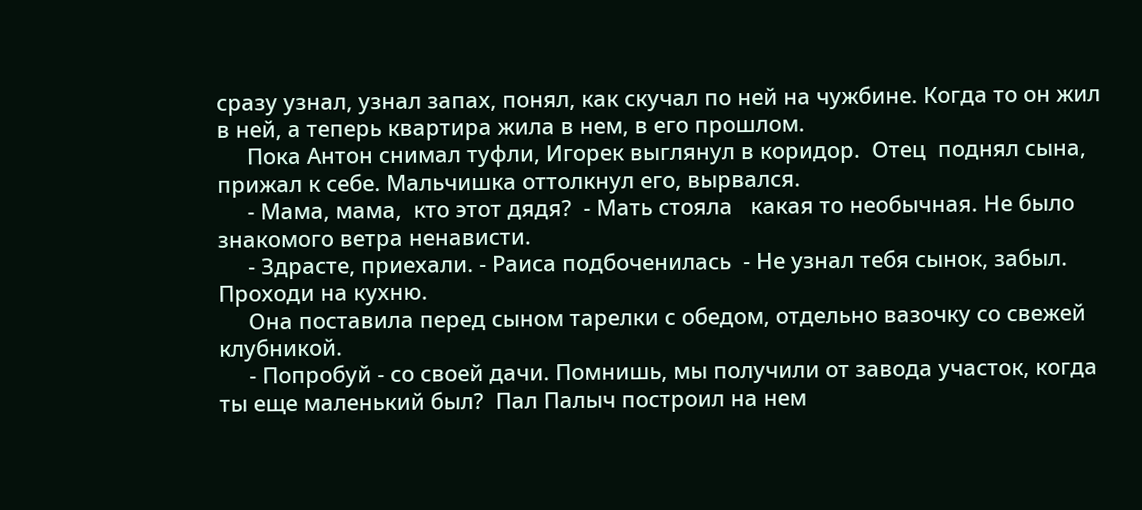сразу узнал, узнал запах, понял, как скучал по ней на чужбине. Когда то он жил в ней, а теперь квартира жила в нем, в его прошлом.
     Пока Антон снимал туфли, Игорек выглянул в коридор.  Отец  поднял сына, прижал к себе. Мальчишка оттолкнул его, вырвался.
     - Мама, мама,  кто этот дядя?  - Мать стояла   какая то необычная. Не было знакомого ветра ненависти.
     - Здрасте, приехали. - Раиса подбоченилась  - Не узнал тебя сынок, забыл.  Проходи на кухню.
     Она поставила перед сыном тарелки с обедом, отдельно вазочку со свежей клубникой.
     - Попробуй - со своей дачи. Помнишь, мы получили от завода участок, когда ты еще маленький был?  Пал Палыч построил на нем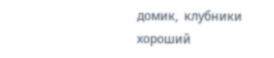домик,  клубники хороший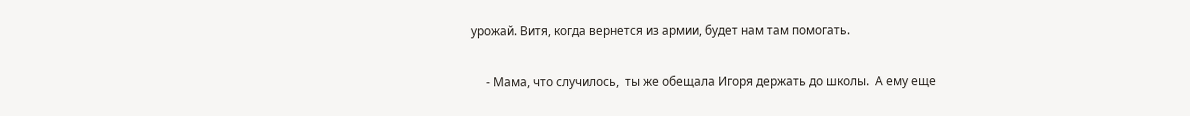урожай. Витя, когда вернется из армии, будет нам там помогать.

     - Мама, что случилось,  ты же обещала Игоря держать до школы.  А ему еще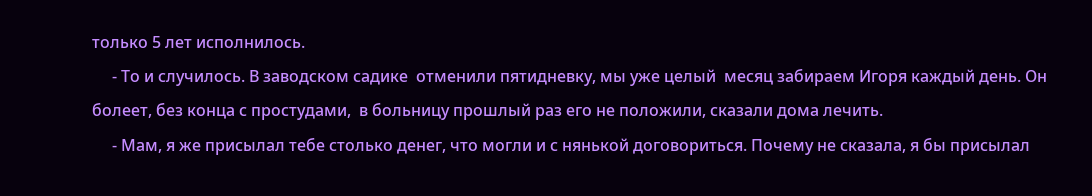только 5 лет исполнилось.
     - То и случилось. В заводском садике  отменили пятидневку, мы уже целый  месяц забираем Игоря каждый день. Он болеет, без конца с простудами,  в больницу прошлый раз его не положили, сказали дома лечить.
     - Мам, я же присылал тебе столько денег, что могли и с нянькой договориться. Почему не сказала, я бы присылал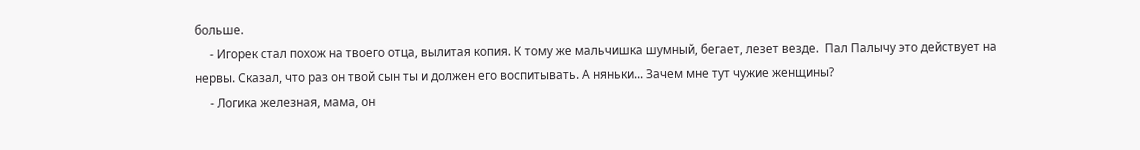больше.
     - Игорек стал похож на твоего отца, вылитая копия. К тому же мальчишка шумный, бегает, лезет везде.  Пал Палычу это действует на нервы. Сказал, что раз он твой сын ты и должен его воспитывать. А няньки... Зачем мне тут чужие женщины?
     - Логика железная, мама, он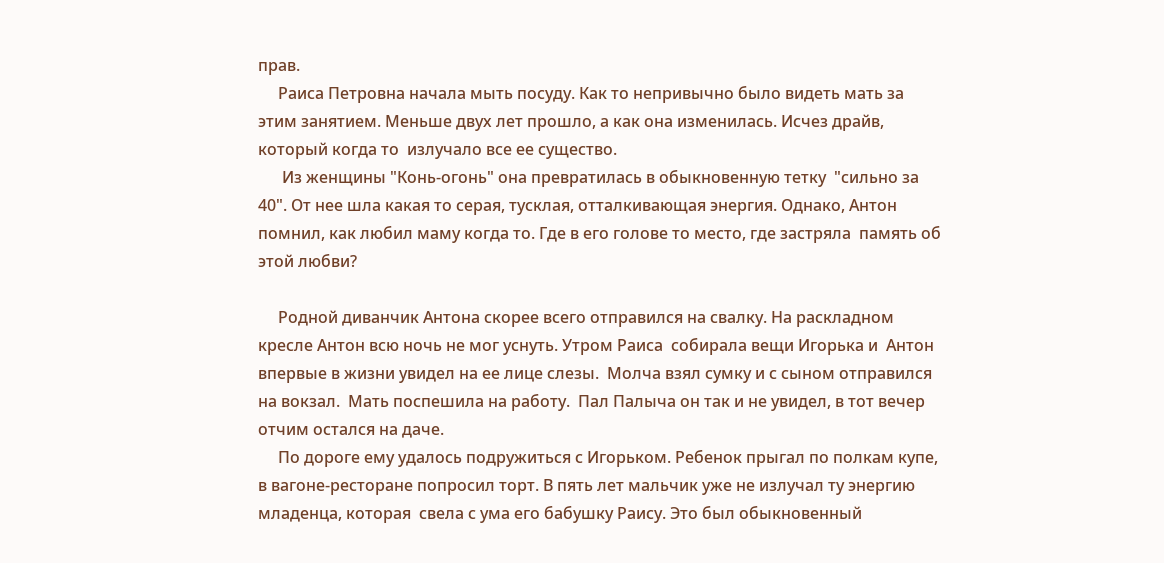прав.
     Раиса Петровна начала мыть посуду. Как то непривычно было видеть мать за этим занятием. Меньше двух лет прошло, а как она изменилась. Исчез драйв, который когда то  излучало все ее существо.
      Из женщины "Конь-огонь" она превратилась в обыкновенную тетку  "сильно за 40". От нее шла какая то серая, тусклая, отталкивающая энергия. Однако, Антон помнил, как любил маму когда то. Где в его голове то место, где застряла  память об этой любви?

     Родной диванчик Антона скорее всего отправился на свалку. На раскладном кресле Антон всю ночь не мог уснуть. Утром Раиса  собирала вещи Игорька и  Антон впервые в жизни увидел на ее лице слезы.  Молча взял сумку и с сыном отправился на вокзал.  Мать поспешила на работу.  Пал Палыча он так и не увидел, в тот вечер отчим остался на даче.
     По дороге ему удалось подружиться с Игорьком. Ребенок прыгал по полкам купе, в вагоне-ресторане попросил торт. В пять лет мальчик уже не излучал ту энергию младенца, которая  свела с ума его бабушку Раису. Это был обыкновенный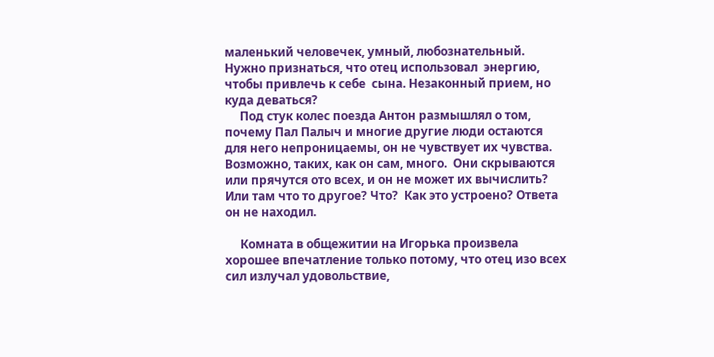маленький человечек, умный, любознательный. Нужно признаться, что отец использовал  энергию, чтобы привлечь к себе  сына. Незаконный прием, но куда деваться?
     Под стук колес поезда Антон размышлял о том, почему Пал Палыч и многие другие люди остаются для него непроницаемы, он не чувствует их чувства. Возможно, таких, как он сам, много.  Они скрываются или прячутся ото всех, и он не может их вычислить? Или там что то другое? Что?  Как это устроено? Ответа он не находил.

     Комната в общежитии на Игорька произвела хорошее впечатление только потому, что отец изо всех сил излучал удовольствие,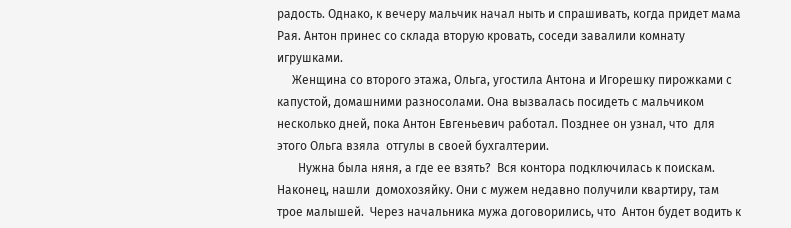радость. Однако, к вечеру мальчик начал ныть и спрашивать, когда придет мама Рая. Антон принес со склада вторую кровать, соседи завалили комнату игрушками.
     Женщина со второго этажа, Ольга, угостила Антона и Игорешку пирожками с капустой, домашними разносолами. Она вызвалась посидеть с мальчиком несколько дней, пока Антон Евгеньевич работал. Позднее он узнал, что  для этого Ольга взяла  отгулы в своей бухгалтерии.
       Нужна была няня, а где ее взять?  Вся контора подключилась к поискам.  Наконец, нашли  домохозяйку. Они с мужем недавно получили квартиру, там трое малышей.  Через начальника мужа договорились, что  Антон будет водить к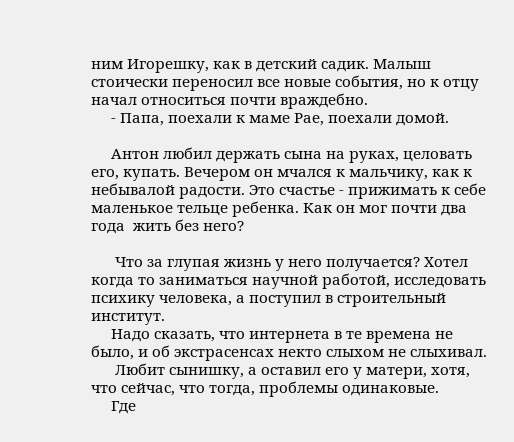ним Игорешку, как в детский садик. Малыш стоически переносил все новые события, но к отцу начал относиться почти враждебно.
     - Папа, поехали к маме Рае, поехали домой.

     Антон любил держать сына на руках, целовать его, купать. Вечером он мчался к мальчику, как к небывалой радости. Это счастье - прижимать к себе маленькое тельце ребенка. Как он мог почти два года  жить без него?

      Что за глупая жизнь у него получается? Хотел когда то заниматься научной работой, исследовать психику человека, а поступил в строительный институт.
     Надо сказать, что интернета в те времена не было, и об экстрасенсах некто слыхом не слыхивал.
      Любит сынишку, а оставил его у матери, хотя, что сейчас, что тогда, проблемы одинаковые.
     Где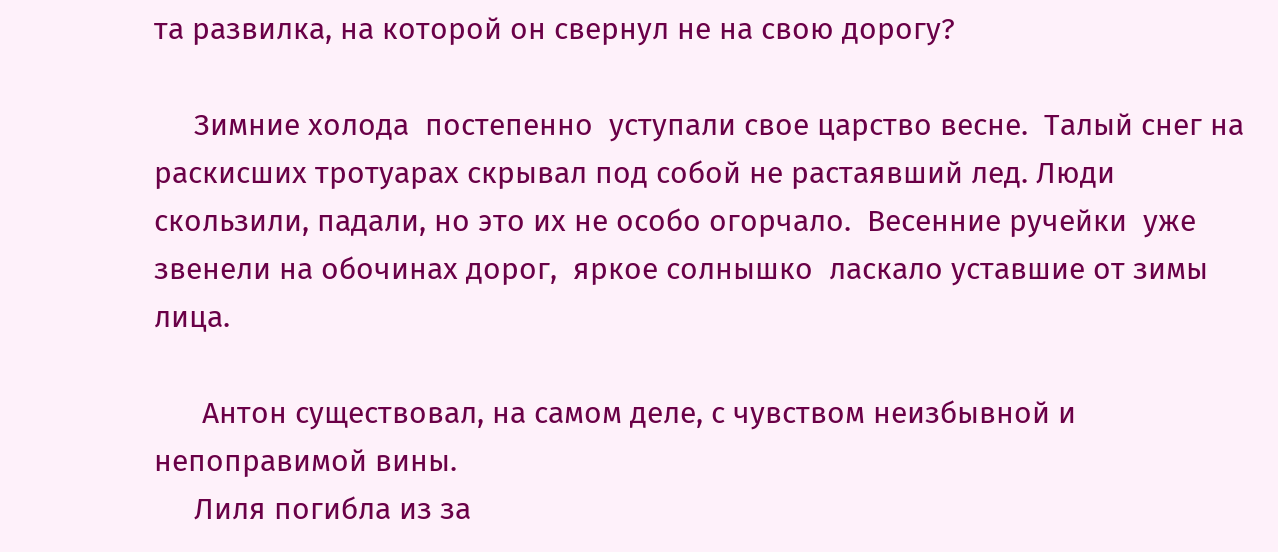та развилка, на которой он свернул не на свою дорогу?

     Зимние холода  постепенно  уступали свое царство весне.  Талый снег на раскисших тротуарах скрывал под собой не растаявший лед. Люди скользили, падали, но это их не особо огорчало.  Весенние ручейки  уже звенели на обочинах дорог,  яркое солнышко  ласкало уставшие от зимы лица.

      Антон существовал, на самом деле, с чувством неизбывной и непоправимой вины.
     Лиля погибла из за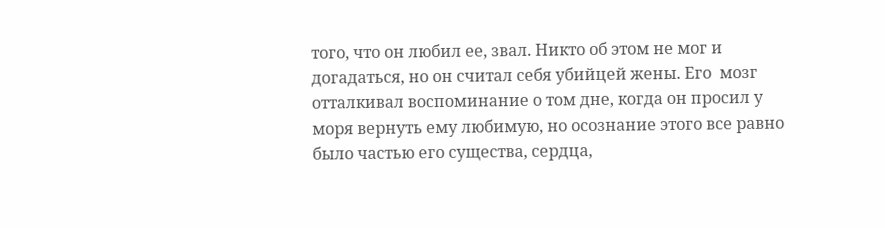того, что он любил ее, звал. Никто об этом не мог и догадаться, но он считал себя убийцей жены. Его  мозг отталкивал воспоминание о том дне, когда он просил у моря вернуть ему любимую, но осознание этого все равно было частью его существа, сердца,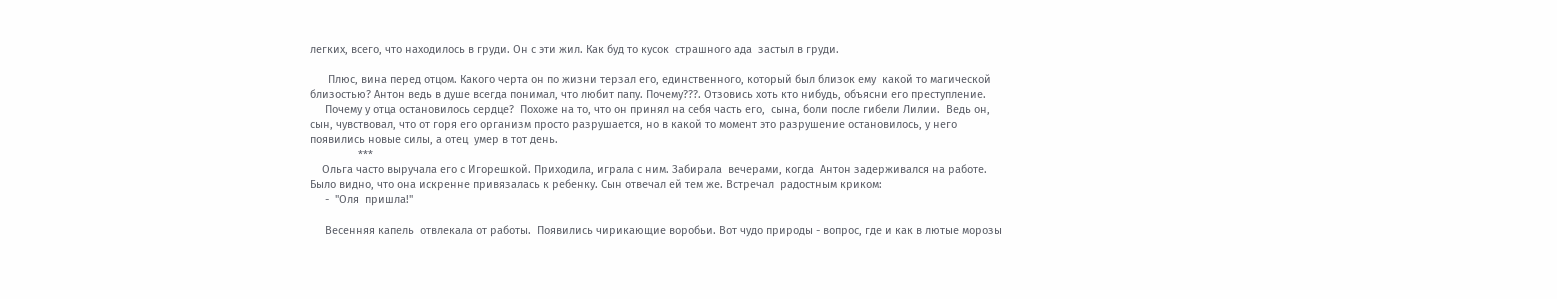легких, всего, что находилось в груди. Он с эти жил. Как буд то кусок  страшного ада  застыл в груди.

      Плюс, вина перед отцом. Какого черта он по жизни терзал его, единственного, который был близок ему  какой то магической близостью? Антон ведь в душе всегда понимал, что любит папу. Почему???. Отзовись хоть кто нибудь, объясни его преступление.
     Почему у отца остановилось сердце?  Похоже на то, что он принял на себя часть его,  сына, боли после гибели Лилии.  Ведь он, сын, чувствовал, что от горя его организм просто разрушается, но в какой то момент это разрушение остановилось, у него появились новые силы, а отец  умер в тот день.
                ***
    Ольга часто выручала его с Игорешкой. Приходила, играла с ним. Забирала  вечерами, когда  Антон задерживался на работе.  Было видно, что она искренне привязалась к ребенку. Сын отвечал ей тем же. Встречал  радостным криком:
     -  "Оля  пришла!"

     Весенняя капель  отвлекала от работы.  Появились чирикающие воробьи. Вот чудо природы - вопрос, где и как в лютые морозы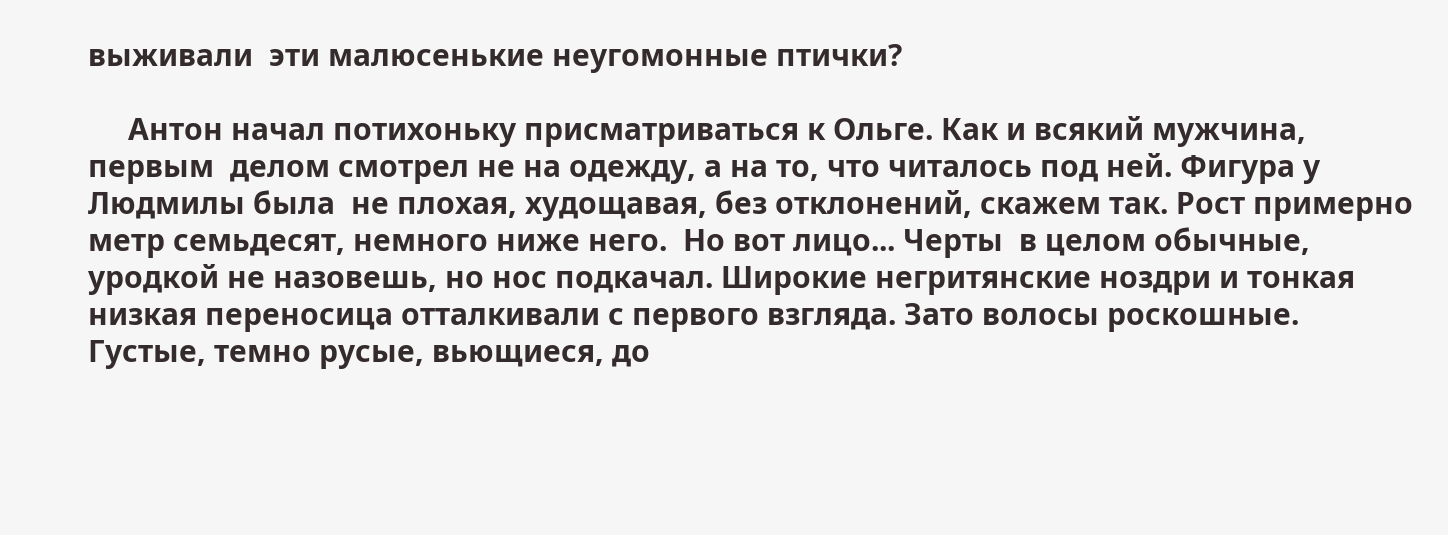выживали  эти малюсенькие неугомонные птички?

     Антон начал потихоньку присматриваться к Ольге. Как и всякий мужчина, первым  делом смотрел не на одежду, а на то, что читалось под ней. Фигура у Людмилы была  не плохая, худощавая, без отклонений, скажем так. Рост примерно метр семьдесят, немного ниже него.  Но вот лицо... Черты  в целом обычные, уродкой не назовешь, но нос подкачал. Широкие негритянские ноздри и тонкая низкая переносица отталкивали с первого взгляда. Зато волосы роскошные. Густые, темно русые, вьющиеся, до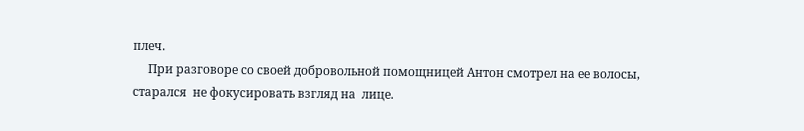плеч.
     При разговоре со своей добровольной помощницей Антон смотрел на ее волосы, старался  не фокусировать взгляд на  лице.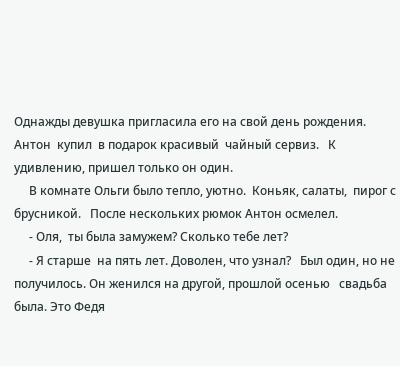Однажды девушка пригласила его на свой день рождения.  Антон  купил  в подарок красивый  чайный сервиз.   К  удивлению, пришел только он один.
     В комнате Ольги было тепло, уютно.  Коньяк, салаты,  пирог с брусникой.   После нескольких рюмок Антон осмелел.
     - Оля,  ты была замужем? Сколько тебе лет?
     - Я старше  на пять лет. Доволен, что узнал?   Был один, но не получилось. Он женился на другой, прошлой осенью   свадьба была. Это Федя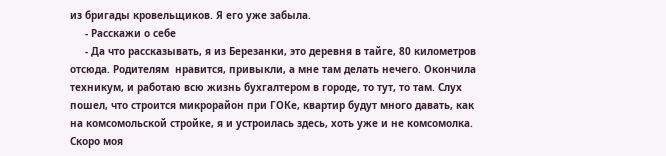из бригады кровельщиков. Я его уже забыла.
     - Расскажи о себе
     - Да что рассказывать, я из Березанки, это деревня в тайге, 80 километров отсюда. Родителям  нравится, привыкли, а мне там делать нечего. Окончила техникум, и работаю всю жизнь бухгалтером в городе, то тут, то там. Слух пошел, что строится микрорайон при ГОКе, квартир будут много давать, как на комсомольской стройке, я и устроилась здесь, хоть уже и не комсомолка. Скоро моя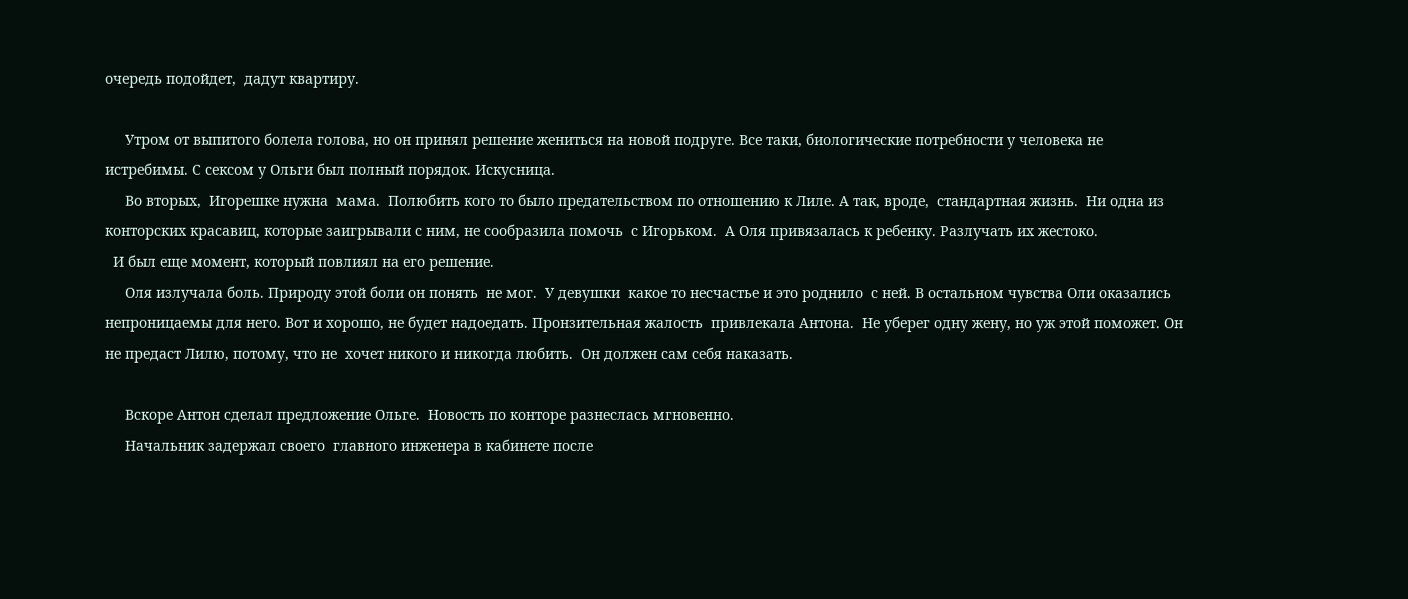очередь подойдет,  дадут квартиру.

     Утром от выпитого болела голова, но он принял решение жениться на новой подруге. Все таки, биологические потребности у человека не истребимы. С сексом у Ольги был полный порядок. Искусница.
     Во вторых,  Игорешке нужна  мама.  Полюбить кого то было предательством по отношению к Лиле. А так, вроде,  стандартная жизнь.  Ни одна из конторских красавиц, которые заигрывали с ним, не сообразила помочь  с Игорьком.  А Оля привязалась к ребенку. Разлучать их жестоко.
  И был еще момент, который повлиял на его решение.
     Оля излучала боль. Природу этой боли он понять  не мог.  У девушки  какое то несчастье и это роднило  с ней. В остальном чувства Оли оказались непроницаемы для него. Вот и хорошо, не будет надоедать. Пронзительная жалость  привлекала Антона.  Не уберег одну жену, но уж этой поможет. Он не предаст Лилю, потому, что не  хочет никого и никогда любить.  Он должен сам себя наказать.

     Вскоре Антон сделал предложение Ольге.  Новость по конторе разнеслась мгновенно.
     Начальник задержал своего  главного инженера в кабинете после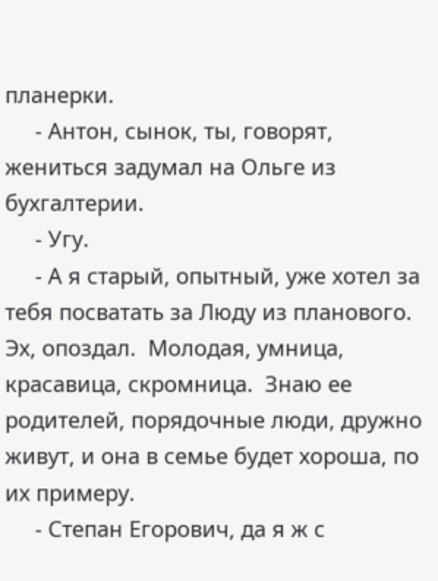планерки.
     - Антон, сынок, ты, говорят, жениться задумал на Ольге из бухгалтерии.
     - Угу.
     - А я старый, опытный, уже хотел за тебя посватать за Люду из планового. Эх, опоздал.  Молодая, умница, красавица, скромница.  Знаю ее родителей, порядочные люди, дружно живут, и она в семье будет хороша, по их примеру.
     - Степан Егорович, да я ж с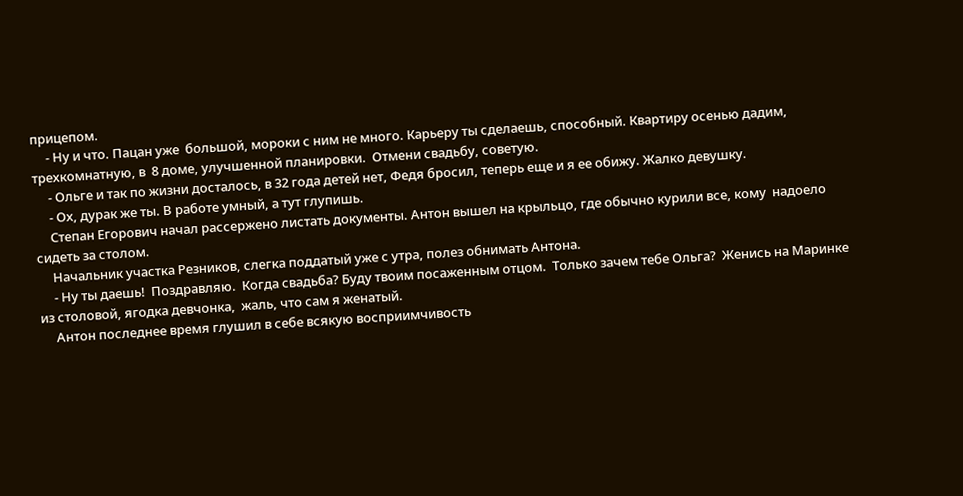прицепом.
     - Ну и что. Пацан уже  большой, мороки с ним не много. Карьеру ты сделаешь, способный. Квартиру осенью дадим, трехкомнатную, в  8 доме, улучшенной планировки.  Отмени свадьбу, советую.
     - Ольге и так по жизни досталось, в 32 года детей нет, Федя бросил, теперь еще и я ее обижу. Жалко девушку.
     - Ох, дурак же ты. В работе умный, а тут глупишь.
     Степан Егорович начал рассержено листать документы. Антон вышел на крыльцо, где обычно курили все, кому  надоело сидеть за столом.
     Начальник участка Резников, слегка поддатый уже с утра, полез обнимать Антона.
     - Ну ты даешь!  Поздравляю.  Когда свадьба? Буду твоим посаженным отцом.  Только зачем тебе Ольга?  Женись на Маринке из столовой, ягодка девчонка,  жаль, что сам я женатый.
     Антон последнее время глушил в себе всякую восприимчивость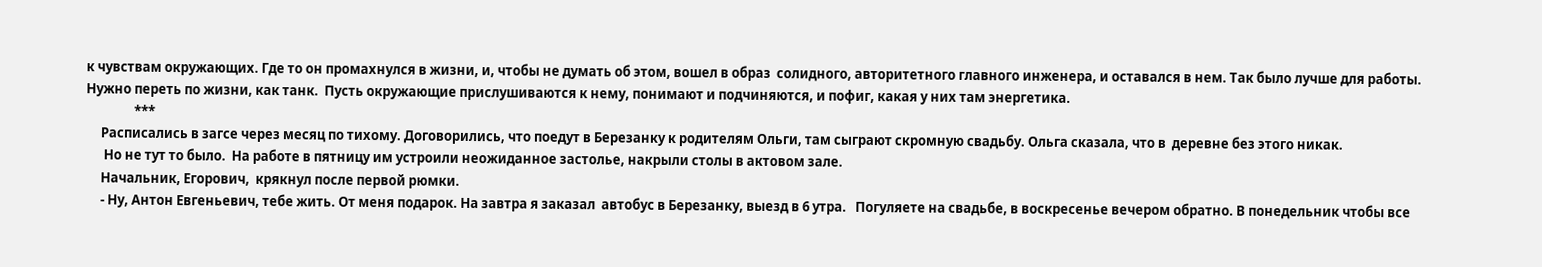к чувствам окружающих. Где то он промахнулся в жизни, и, чтобы не думать об этом, вошел в образ  солидного, авторитетного главного инженера, и оставался в нем. Так было лучше для работы. Нужно переть по жизни, как танк.  Пусть окружающие прислушиваются к нему, понимают и подчиняются, и пофиг, какая у них там энергетика.
                ***
     Расписались в загсе через месяц по тихому. Договорились, что поедут в Березанку к родителям Ольги, там сыграют скромную свадьбу. Ольга сказала, что в  деревне без этого никак.
      Но не тут то было.  На работе в пятницу им устроили неожиданное застолье, накрыли столы в актовом зале.
     Начальник, Егорович,  крякнул после первой рюмки.
     - Ну, Антон Евгеньевич, тебе жить. От меня подарок. На завтра я заказал  автобус в Березанку, выезд в 6 утра.   Погуляете на свадьбе, в воскресенье вечером обратно. В понедельник чтобы все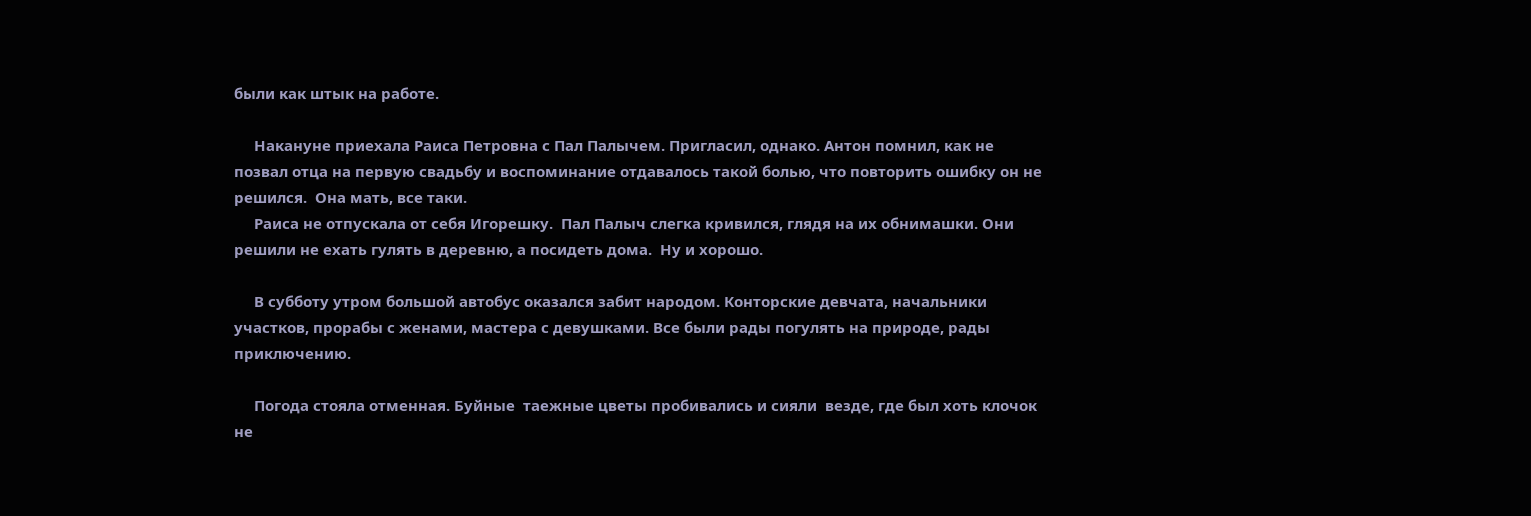были как штык на работе.

     Накануне приехала Раиса Петровна с Пал Палычем. Пригласил, однако. Антон помнил, как не позвал отца на первую свадьбу и воспоминание отдавалось такой болью, что повторить ошибку он не решился.  Она мать, все таки.
     Раиса не отпускала от себя Игорешку.  Пал Палыч слегка кривился, глядя на их обнимашки. Они решили не ехать гулять в деревню, а посидеть дома.  Ну и хорошо.

     В субботу утром большой автобус оказался забит народом. Конторские девчата, начальники участков, прорабы с женами, мастера с девушками. Все были рады погулять на природе, рады приключению.

     Погода стояла отменная. Буйные  таежные цветы пробивались и сияли  везде, где был хоть клочок  не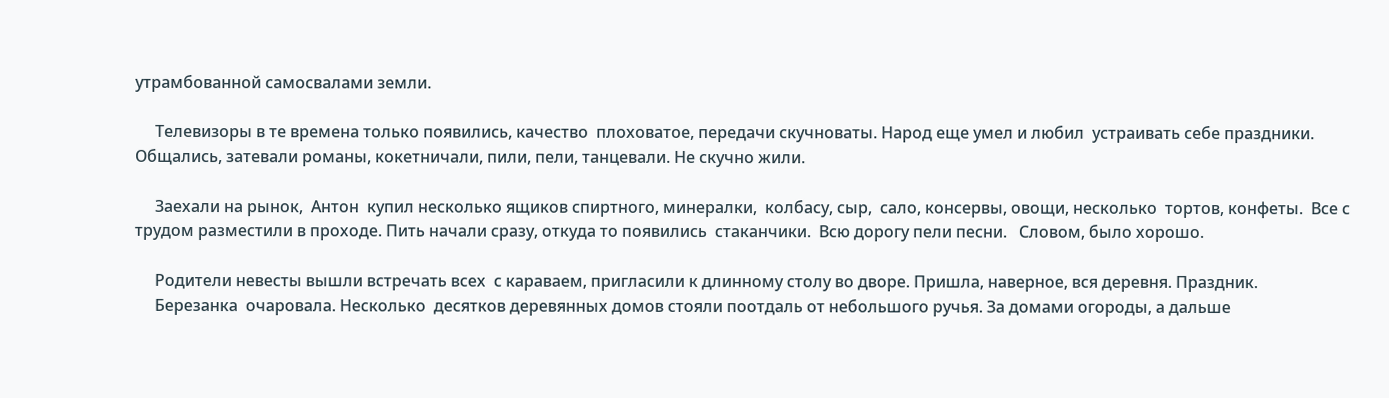утрамбованной самосвалами земли.

     Телевизоры в те времена только появились, качество  плоховатое, передачи скучноваты. Народ еще умел и любил  устраивать себе праздники. Общались, затевали романы, кокетничали, пили, пели, танцевали. Не скучно жили.

     Заехали на рынок,  Антон  купил несколько ящиков спиртного, минералки,  колбасу, сыр,  сало, консервы, овощи, несколько  тортов, конфеты.  Все с трудом разместили в проходе. Пить начали сразу, откуда то появились  стаканчики.  Всю дорогу пели песни.   Словом, было хорошо.

     Родители невесты вышли встречать всех  с караваем, пригласили к длинному столу во дворе. Пришла, наверное, вся деревня. Праздник.
     Березанка  очаровала. Несколько  десятков деревянных домов стояли поотдаль от небольшого ручья. За домами огороды, а дальше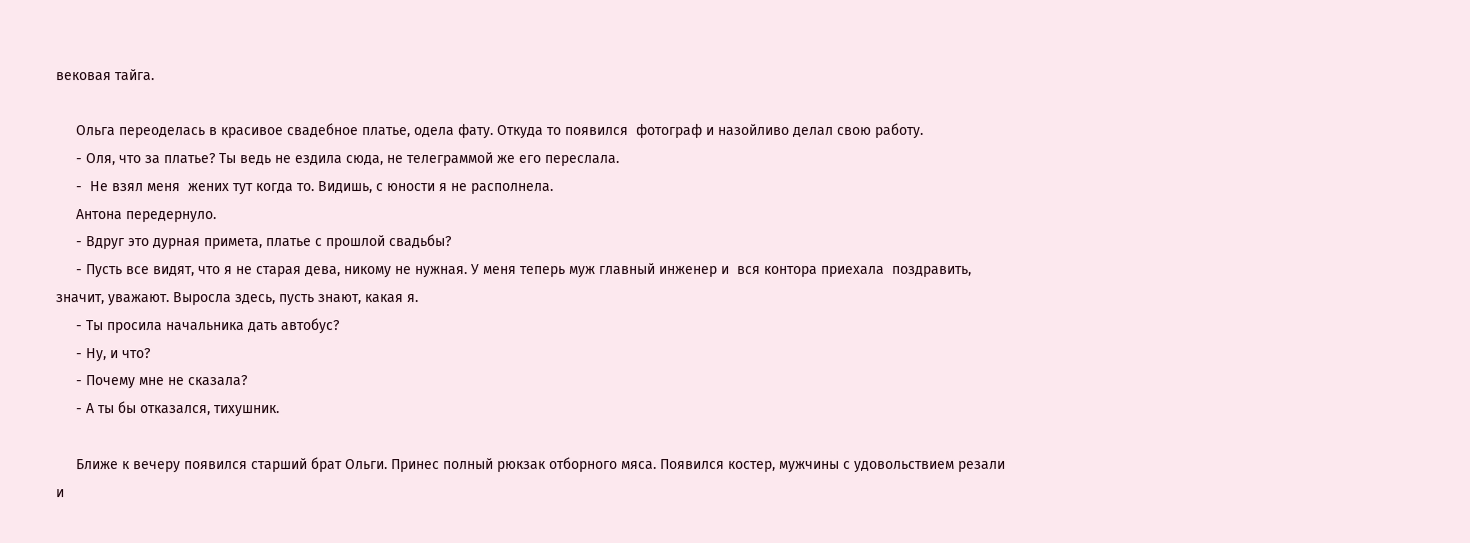вековая тайга.

     Ольга переоделась в красивое свадебное платье, одела фату. Откуда то появился  фотограф и назойливо делал свою работу.
     - Оля, что за платье? Ты ведь не ездила сюда, не телеграммой же его переслала.
     -  Не взял меня  жених тут когда то. Видишь, с юности я не располнела.
     Антона передернуло.
     - Вдруг это дурная примета, платье с прошлой свадьбы?
     - Пусть все видят, что я не старая дева, никому не нужная. У меня теперь муж главный инженер и  вся контора приехала  поздравить, значит, уважают. Выросла здесь, пусть знают, какая я.
     - Ты просила начальника дать автобус?
     - Ну, и что?
     - Почему мне не сказала?
     - А ты бы отказался, тихушник.

     Ближе к вечеру появился старший брат Ольги. Принес полный рюкзак отборного мяса. Появился костер, мужчины с удовольствием резали и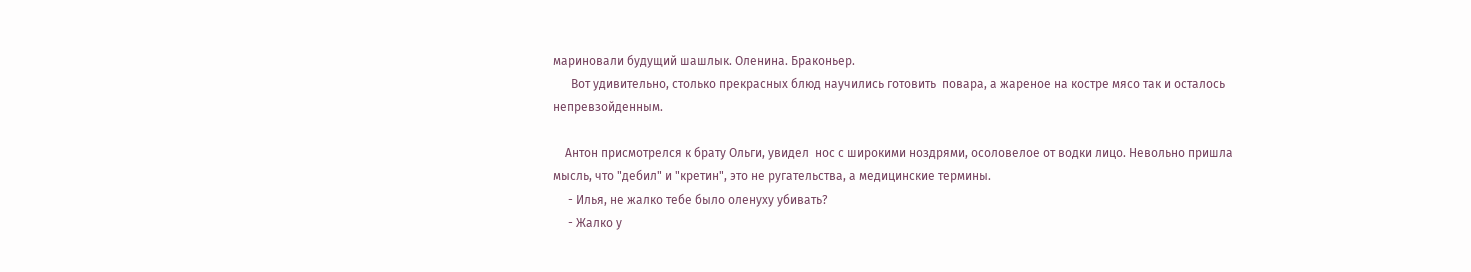мариновали будущий шашлык. Оленина. Браконьер.
      Вот удивительно, столько прекрасных блюд научились готовить  повара, а жареное на костре мясо так и осталось непревзойденным.

    Антон присмотрелся к брату Ольги, увидел  нос с широкими ноздрями, осоловелое от водки лицо. Невольно пришла мысль, что "дебил" и "кретин", это не ругательства, а медицинские термины.
     - Илья, не жалко тебе было оленуху убивать?
     - Жалко у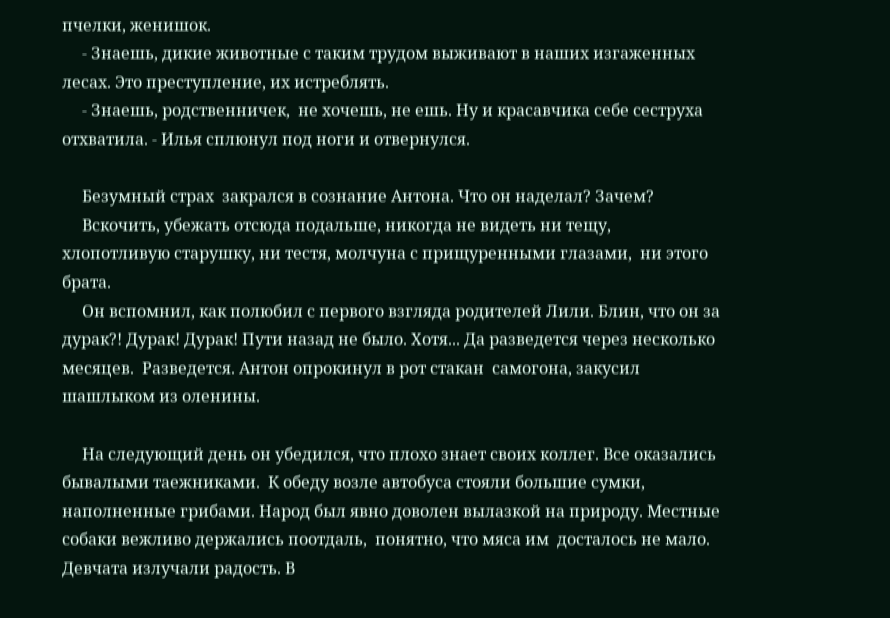пчелки, женишок.
     - Знаешь, дикие животные с таким трудом выживают в наших изгаженных лесах. Это преступление, их истреблять.
     - Знаешь, родственничек,  не хочешь, не ешь. Ну и красавчика себе сеструха отхватила. - Илья сплюнул под ноги и отвернулся.

     Безумный страх  закрался в сознание Антона. Что он наделал? Зачем?
     Вскочить, убежать отсюда подальше, никогда не видеть ни тещу,  хлопотливую старушку, ни тестя, молчуна с прищуренными глазами,  ни этого брата.
     Он вспомнил, как полюбил с первого взгляда родителей Лили. Блин, что он за дурак?! Дурак! Дурак! Пути назад не было. Хотя... Да разведется через несколько месяцев.  Разведется. Антон опрокинул в рот стакан  самогона, закусил шашлыком из оленины.

     На следующий день он убедился, что плохо знает своих коллег. Все оказались бывалыми таежниками.  К обеду возле автобуса стояли большие сумки, наполненные грибами. Народ был явно доволен вылазкой на природу. Местные собаки вежливо держались поотдаль,  понятно, что мяса им  досталось не мало. Девчата излучали радость. В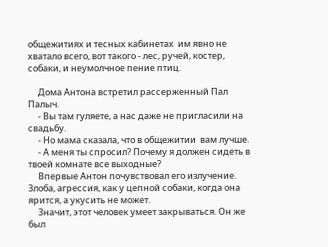общежитиях и тесных кабинетах  им явно не хватало всего, вот такого - лес, ручей, костер, собаки, и неумолчное пение птиц.

     Дома Антона встретил рассерженный Пал Палыч.
     - Вы там гуляете, а нас даже не пригласили на свадьбу.
     - Но мама сказала, что в общежитии  вам лучше.
     - А меня ты спросил? Почему я должен сидеть в твоей комнате все выходные?
     Впервые Антон почувствовал его излучение. Злоба, агрессия, как у цепной собаки, когда она ярится, а укусить не может.
     Значит, этот человек умеет закрываться. Он же был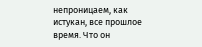непроницаем, как истукан, все прошлое время. Что он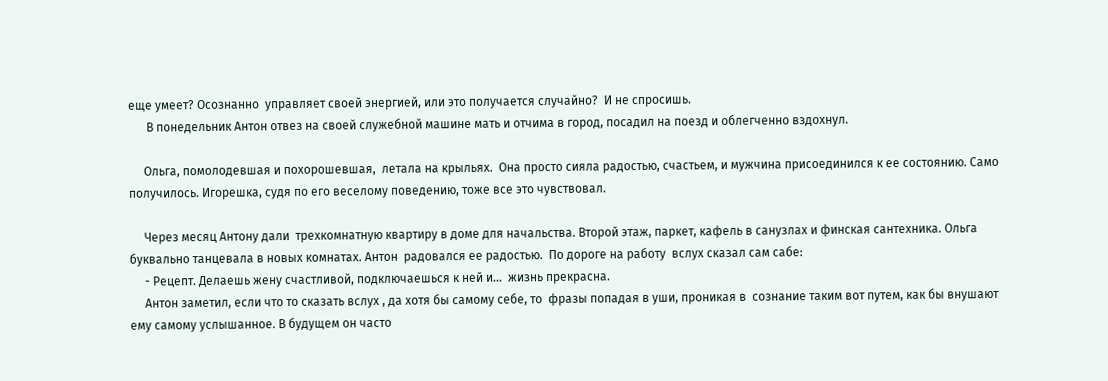еще умеет? Осознанно  управляет своей энергией, или это получается случайно?  И не спросишь.
      В понедельник Антон отвез на своей служебной машине мать и отчима в город, посадил на поезд и облегченно вздохнул.

     Ольга, помолодевшая и похорошевшая,  летала на крыльях.  Она просто сияла радостью, счастьем, и мужчина присоединился к ее состоянию. Само получилось. Игорешка, судя по его веселому поведению, тоже все это чувствовал.

     Через месяц Антону дали  трехкомнатную квартиру в доме для начальства. Второй этаж, паркет, кафель в санузлах и финская сантехника. Ольга буквально танцевала в новых комнатах. Антон  радовался ее радостью.  По дороге на работу  вслух сказал сам сабе:
     - Рецепт. Делаешь жену счастливой, подключаешься к ней и...  жизнь прекрасна.
     Антон заметил, если что то сказать вслух , да хотя бы самому себе, то  фразы попадая в уши, проникая в  сознание таким вот путем, как бы внушают ему самому услышанное. В будущем он часто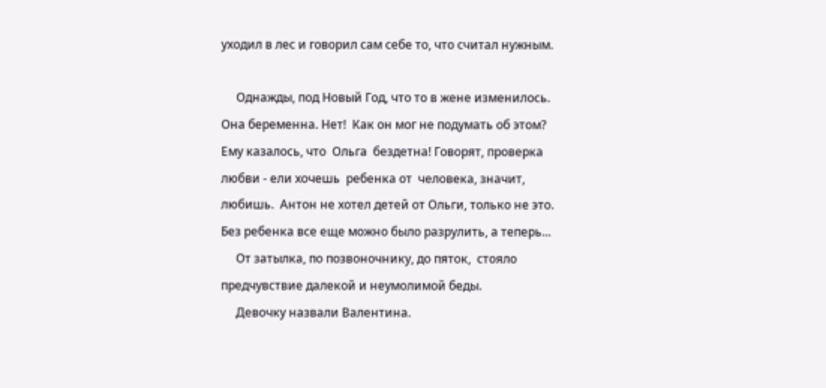уходил в лес и говорил сам себе то, что считал нужным.

     Однажды, под Новый Год, что то в жене изменилось. Она беременна. Нет!  Как он мог не подумать об этом? Ему казалось, что  Ольга  бездетна! Говорят, проверка любви - ели хочешь  ребенка от  человека, значит, любишь.  Антон не хотел детей от Ольги, только не это. Без ребенка все еще можно было разрулить, а теперь...
     От затылка, по позвоночнику, до пяток,  стояло предчувствие далекой и неумолимой беды.
     Девочку назвали Валентина.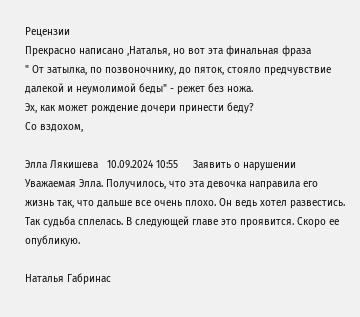Рецензии
Прекрасно написано ,Наталья, но вот эта финальная фраза
" От затылка, по позвоночнику, до пяток, стояло предчувствие далекой и неумолимой беды" - режет без ножа.
Эх, как может рождение дочери принести беду?
Со вздохом,

Элла Лякишева   10.09.2024 10:55     Заявить о нарушении
Уважаемая Элла. Получилось, что эта девочка направила его жизнь так, что дальше все очень плохо. Он ведь хотел развестись. Так судьба сплелась. В следующей главе это проявится. Скоро ее опубликую.

Наталья Габринас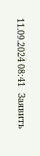11.09.2024 08:41   Заявить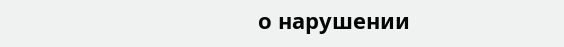о нарушении